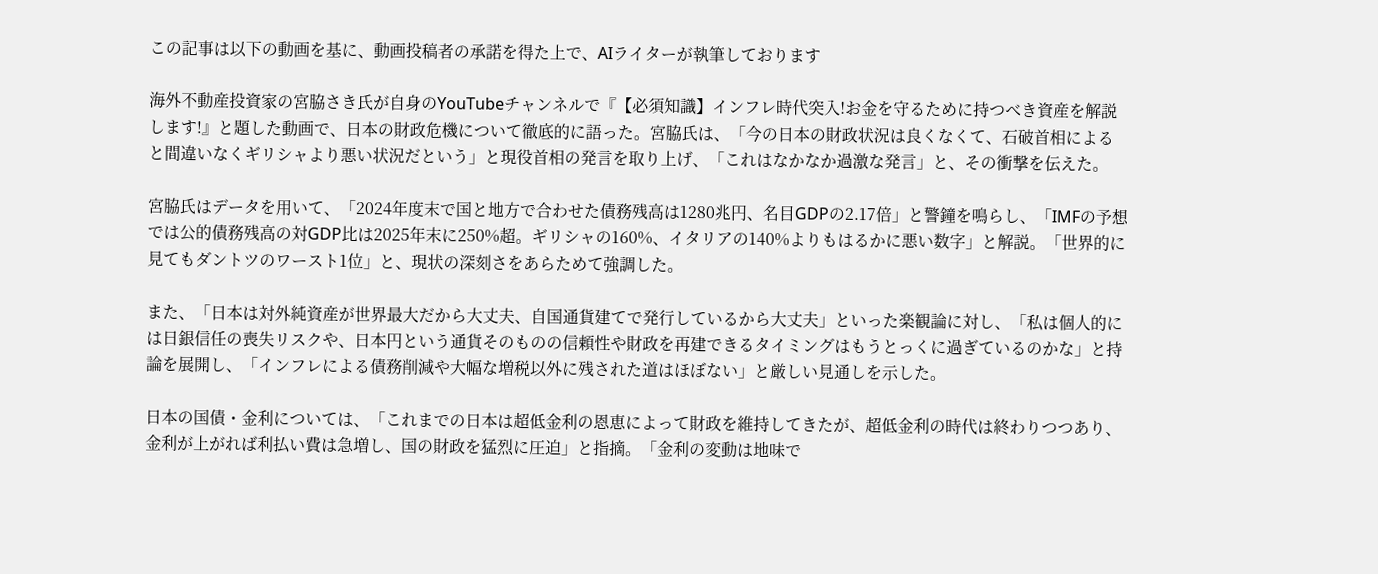この記事は以下の動画を基に、動画投稿者の承諾を得た上で、AIライターが執筆しております

海外不動産投資家の宮脇さき氏が自身のYouTubeチャンネルで『【必須知識】インフレ時代突入!お金を守るために持つべき資産を解説します!』と題した動画で、日本の財政危機について徹底的に語った。宮脇氏は、「今の日本の財政状況は良くなくて、石破首相によると間違いなくギリシャより悪い状況だという」と現役首相の発言を取り上げ、「これはなかなか過激な発言」と、その衝撃を伝えた。

宮脇氏はデータを用いて、「2024年度末で国と地方で合わせた債務残高は1280兆円、名目GDPの2.17倍」と警鐘を鳴らし、「IMFの予想では公的債務残高の対GDP比は2025年末に250%超。ギリシャの160%、イタリアの140%よりもはるかに悪い数字」と解説。「世界的に見てもダントツのワースト1位」と、現状の深刻さをあらためて強調した。

また、「日本は対外純資産が世界最大だから大丈夫、自国通貨建てで発行しているから大丈夫」といった楽観論に対し、「私は個人的には日銀信任の喪失リスクや、日本円という通貨そのものの信頼性や財政を再建できるタイミングはもうとっくに過ぎているのかな」と持論を展開し、「インフレによる債務削減や大幅な増税以外に残された道はほぼない」と厳しい見通しを示した。

日本の国債・金利については、「これまでの日本は超低金利の恩恵によって財政を維持してきたが、超低金利の時代は終わりつつあり、金利が上がれば利払い費は急増し、国の財政を猛烈に圧迫」と指摘。「金利の変動は地味で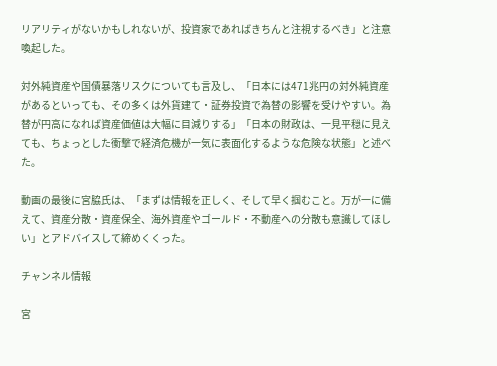リアリティがないかもしれないが、投資家であればきちんと注視するべき」と注意喚起した。

対外純資産や国債暴落リスクについても言及し、「日本には471兆円の対外純資産があるといっても、その多くは外貨建て・証券投資で為替の影響を受けやすい。為替が円高になれば資産価値は大幅に目減りする」「日本の財政は、一見平穏に見えても、ちょっとした衝撃で経済危機が一気に表面化するような危険な状態」と述べた。

動画の最後に宮脇氏は、「まずは情報を正しく、そして早く掴むこと。万が一に備えて、資産分散・資産保全、海外資産やゴールド・不動産への分散も意識してほしい」とアドバイスして締めくくった。

チャンネル情報

宮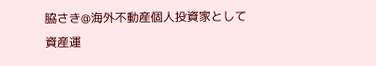脇さき@海外不動産個人投資家として資産運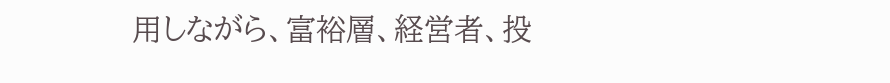用しながら、富裕層、経営者、投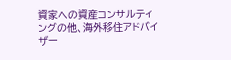資家への資産コンサルティングの他、海外移住アドバイザー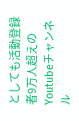としても活動登録者9万人超えのYoutubeチャンネル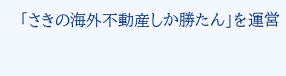「さきの海外不動産しか勝たん」を運営